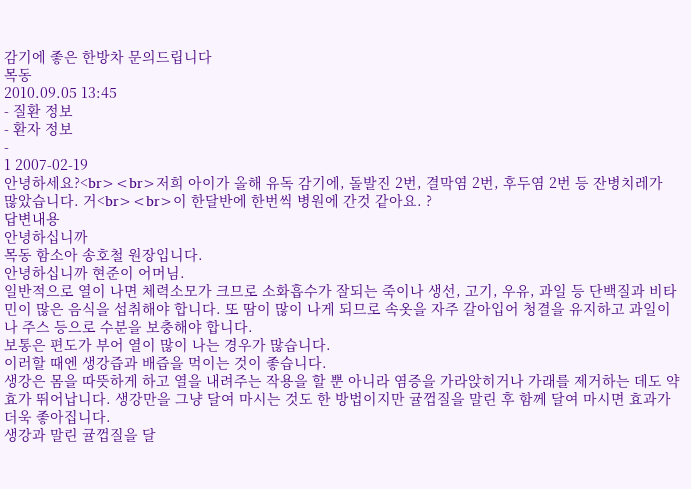감기에 좋은 한방차 문의드립니다
목동
2010.09.05 13:45
- 질환 정보
- 환자 정보
-
1 2007-02-19
안녕하세요?<br><br>저희 아이가 올해 유독 감기에, 돌발진 2번, 결막염 2번, 후두염 2번 등 잔병치레가 많았습니다. 거<br><br>이 한달반에 한번씩 병원에 간것 같아요. ?
답변내용
안녕하십니까
목동 함소아 송호철 원장입니다.
안녕하십니까 현준이 어머님.
일반적으로 열이 나면 체력소모가 크므로 소화흡수가 잘되는 죽이나 생선, 고기, 우유, 과일 등 단백질과 비타민이 많은 음식을 섭취해야 합니다. 또 땀이 많이 나게 되므로 속옷을 자주 갈아입어 청결을 유지하고 과일이나 주스 등으로 수분을 보충해야 합니다.
보통은 편도가 부어 열이 많이 나는 경우가 많습니다.
이러할 때엔 생강즙과 배즙을 먹이는 것이 좋습니다.
생강은 몸을 따뜻하게 하고 열을 내려주는 작용을 할 뿐 아니라 염증을 가라앉히거나 가래를 제거하는 데도 약효가 뛰어납니다. 생강만을 그냥 달여 마시는 것도 한 방법이지만 귤껍질을 말린 후 함께 달여 마시면 효과가 더욱 좋아집니다.
생강과 말린 귤껍질을 달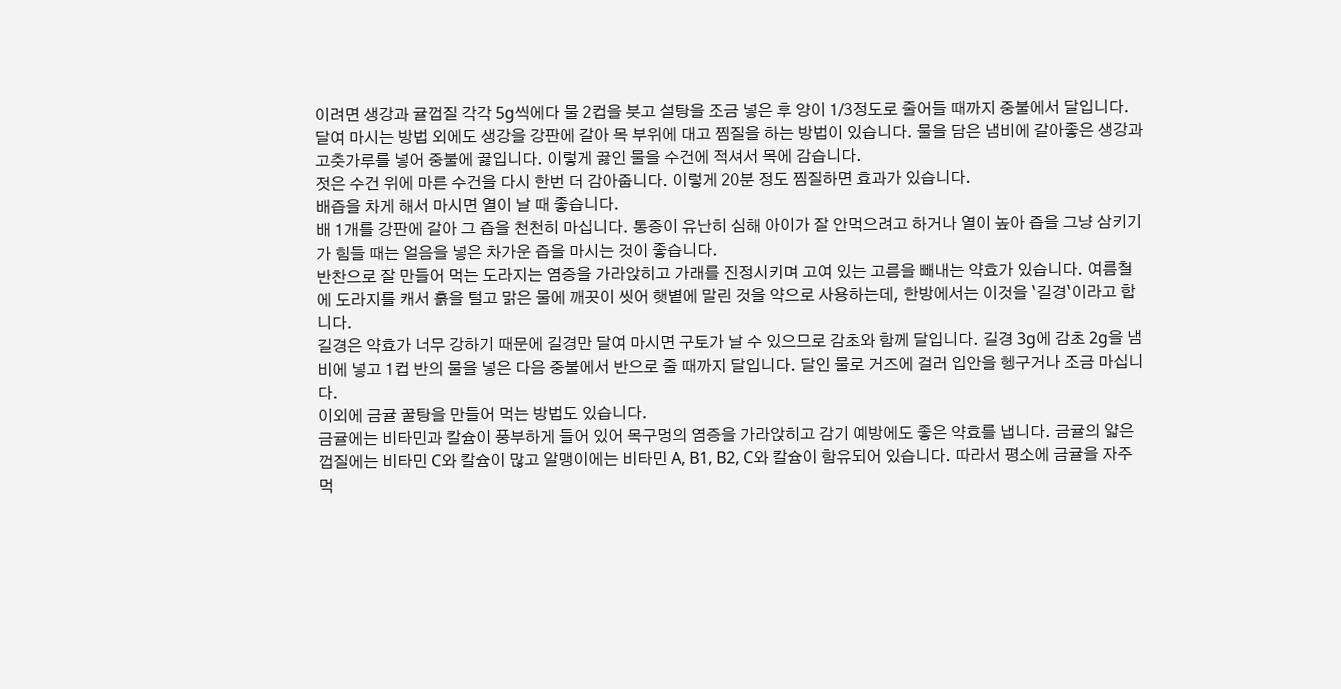이려면 생강과 귤껍질 각각 5g씩에다 물 2컵을 붓고 설탕을 조금 넣은 후 양이 1/3정도로 줄어들 때까지 중불에서 달입니다. 달여 마시는 방법 외에도 생강을 강판에 갈아 목 부위에 대고 찜질을 하는 방법이 있습니다. 물을 담은 냄비에 갈아좋은 생강과 고춧가루를 넣어 중불에 끓입니다. 이렇게 끓인 물을 수건에 적셔서 목에 감습니다.
젓은 수건 위에 마른 수건을 다시 한번 더 감아줍니다. 이렇게 20분 정도 찜질하면 효과가 있습니다.
배즙을 차게 해서 마시면 열이 날 때 좋습니다.
배 1개를 강판에 갈아 그 즙을 천천히 마십니다. 통증이 유난히 심해 아이가 잘 안먹으려고 하거나 열이 높아 즙을 그냥 삼키기가 힘들 때는 얼음을 넣은 차가운 즙을 마시는 것이 좋습니다.
반찬으로 잘 만들어 먹는 도라지는 염증을 가라앉히고 가래를 진정시키며 고여 있는 고름을 빼내는 약효가 있습니다. 여름철에 도라지를 캐서 흙을 털고 맑은 물에 깨끗이 씻어 햇볕에 말린 것을 약으로 사용하는데, 한방에서는 이것을 `길경`이라고 합니다.
길경은 약효가 너무 강하기 때문에 길경만 달여 마시면 구토가 날 수 있으므로 감초와 함께 달입니다. 길경 3g에 감초 2g을 냄비에 넣고 1컵 반의 물을 넣은 다음 중불에서 반으로 줄 때까지 달입니다. 달인 물로 거즈에 걸러 입안을 헹구거나 조금 마십니다.
이외에 금귤 꿀탕을 만들어 먹는 방법도 있습니다.
금귤에는 비타민과 칼슘이 풍부하게 들어 있어 목구멍의 염증을 가라앉히고 감기 예방에도 좋은 약효를 냅니다. 금귤의 얇은 껍질에는 비타민 C와 칼슘이 많고 알맹이에는 비타민 A, B1, B2, C와 칼슘이 함유되어 있습니다. 따라서 평소에 금귤을 자주 먹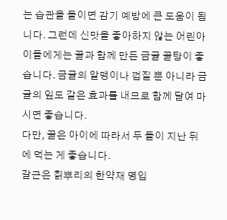는 습관을 들이면 감기 예방에 큰 도움이 됩니다. 그런데 신맛을 좋아하지 않는 어린아이들에게는 꿀과 함께 만든 금귤 꿀탕이 좋습니다. 금귤의 알맹이나 껍질 뿐 아니라 금귤의 잎도 같은 효과를 내므로 함께 달여 마시면 좋습니다.
다만, 꿀은 아이에 따라서 두 돌이 지난 뒤에 먹는 게 좋습니다.
갈근은 칡뿌리의 한약재 명입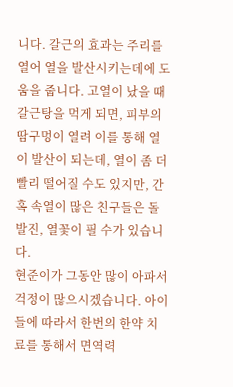니다. 갈근의 효과는 주리를 열어 열을 발산시키는데에 도움을 줍니다. 고열이 났을 때 갈근탕을 먹게 되면, 피부의 땀구멍이 열려 이를 통해 열이 발산이 되는데, 열이 좀 더 빨리 떨어질 수도 있지만, 간혹 속열이 많은 친구들은 돌발진, 열꽃이 필 수가 있습니다.
현준이가 그동안 많이 아파서 걱정이 많으시겠습니다. 아이들에 따라서 한번의 한약 치료를 통해서 면역력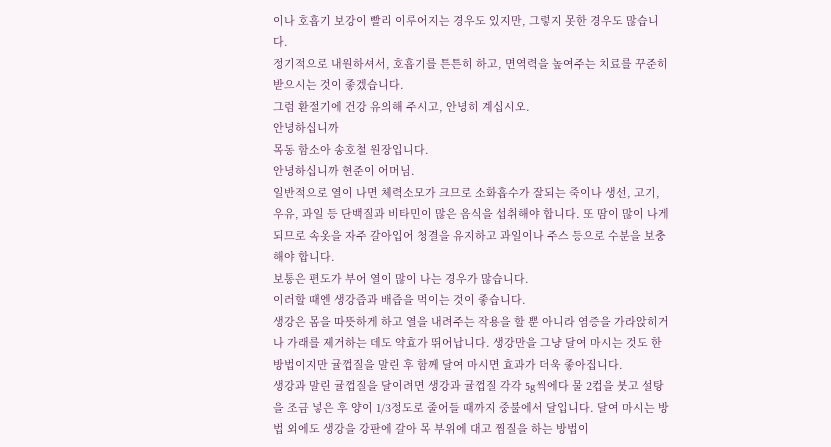이나 호흡기 보강이 빨리 이루어지는 경우도 있지만, 그렇지 못한 경우도 많습니다.
정기적으로 내원하셔서, 호흡기를 튼튼히 하고, 면역력을 높여주는 치료를 꾸준히 받으시는 것이 좋겠습니다.
그럼 환절기에 건강 유의해 주시고, 안녕히 계십시오.
안녕하십니까
목동 함소아 송호철 원장입니다.
안녕하십니까 현준이 어머님.
일반적으로 열이 나면 체력소모가 크므로 소화흡수가 잘되는 죽이나 생선, 고기, 우유, 과일 등 단백질과 비타민이 많은 음식을 섭취해야 합니다. 또 땀이 많이 나게 되므로 속옷을 자주 갈아입어 청결을 유지하고 과일이나 주스 등으로 수분을 보충해야 합니다.
보통은 편도가 부어 열이 많이 나는 경우가 많습니다.
이러할 때엔 생강즙과 배즙을 먹이는 것이 좋습니다.
생강은 몸을 따뜻하게 하고 열을 내려주는 작용을 할 뿐 아니라 염증을 가라앉히거나 가래를 제거하는 데도 약효가 뛰어납니다. 생강만을 그냥 달여 마시는 것도 한 방법이지만 귤껍질을 말린 후 함께 달여 마시면 효과가 더욱 좋아집니다.
생강과 말린 귤껍질을 달이려면 생강과 귤껍질 각각 5g씩에다 물 2컵을 붓고 설탕을 조금 넣은 후 양이 1/3정도로 줄어들 때까지 중불에서 달입니다. 달여 마시는 방법 외에도 생강을 강판에 갈아 목 부위에 대고 찜질을 하는 방법이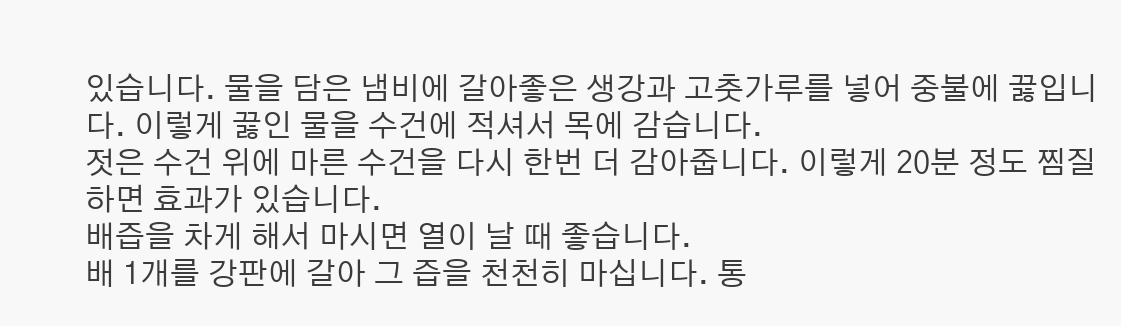있습니다. 물을 담은 냄비에 갈아좋은 생강과 고춧가루를 넣어 중불에 끓입니다. 이렇게 끓인 물을 수건에 적셔서 목에 감습니다.
젓은 수건 위에 마른 수건을 다시 한번 더 감아줍니다. 이렇게 20분 정도 찜질하면 효과가 있습니다.
배즙을 차게 해서 마시면 열이 날 때 좋습니다.
배 1개를 강판에 갈아 그 즙을 천천히 마십니다. 통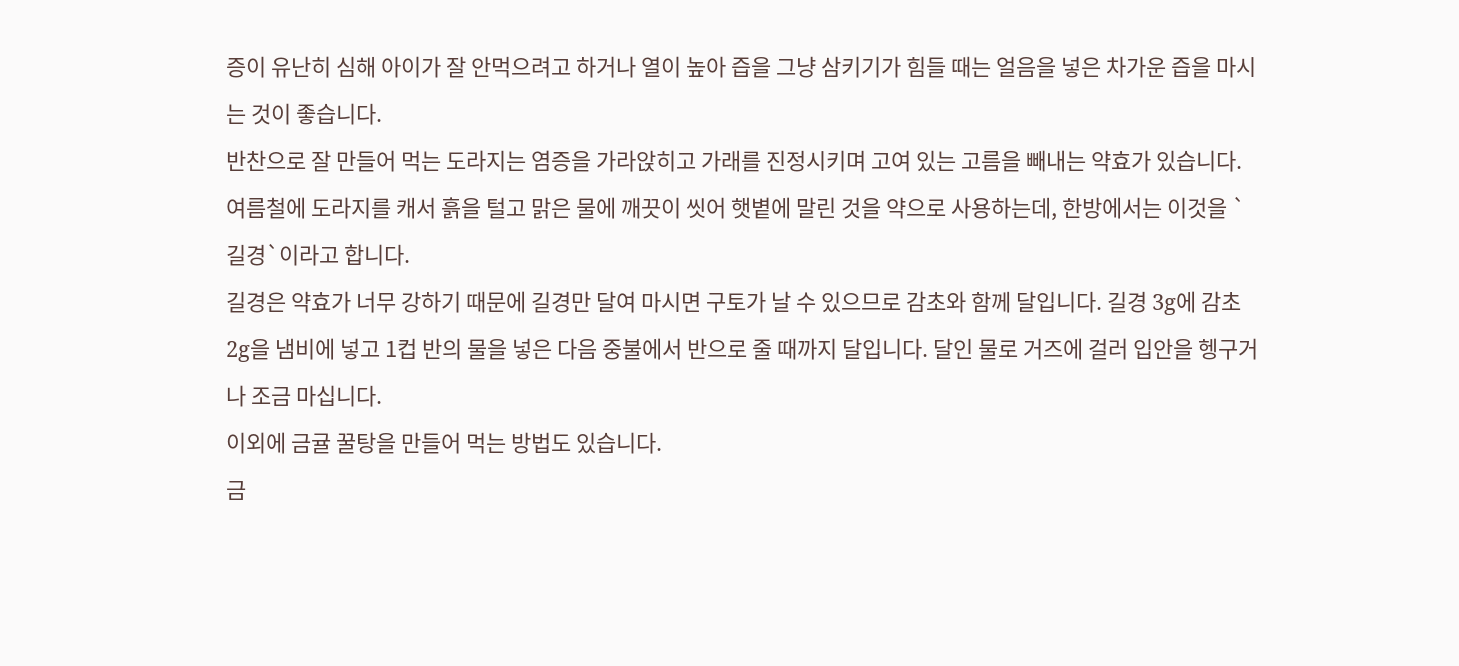증이 유난히 심해 아이가 잘 안먹으려고 하거나 열이 높아 즙을 그냥 삼키기가 힘들 때는 얼음을 넣은 차가운 즙을 마시는 것이 좋습니다.
반찬으로 잘 만들어 먹는 도라지는 염증을 가라앉히고 가래를 진정시키며 고여 있는 고름을 빼내는 약효가 있습니다. 여름철에 도라지를 캐서 흙을 털고 맑은 물에 깨끗이 씻어 햇볕에 말린 것을 약으로 사용하는데, 한방에서는 이것을 `길경`이라고 합니다.
길경은 약효가 너무 강하기 때문에 길경만 달여 마시면 구토가 날 수 있으므로 감초와 함께 달입니다. 길경 3g에 감초 2g을 냄비에 넣고 1컵 반의 물을 넣은 다음 중불에서 반으로 줄 때까지 달입니다. 달인 물로 거즈에 걸러 입안을 헹구거나 조금 마십니다.
이외에 금귤 꿀탕을 만들어 먹는 방법도 있습니다.
금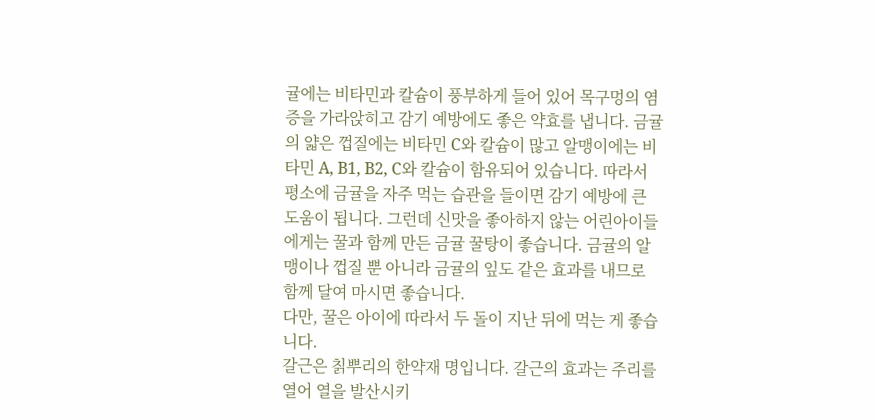귤에는 비타민과 칼슘이 풍부하게 들어 있어 목구멍의 염증을 가라앉히고 감기 예방에도 좋은 약효를 냅니다. 금귤의 얇은 껍질에는 비타민 C와 칼슘이 많고 알맹이에는 비타민 A, B1, B2, C와 칼슘이 함유되어 있습니다. 따라서 평소에 금귤을 자주 먹는 습관을 들이면 감기 예방에 큰 도움이 됩니다. 그런데 신맛을 좋아하지 않는 어린아이들에게는 꿀과 함께 만든 금귤 꿀탕이 좋습니다. 금귤의 알맹이나 껍질 뿐 아니라 금귤의 잎도 같은 효과를 내므로 함께 달여 마시면 좋습니다.
다만, 꿀은 아이에 따라서 두 돌이 지난 뒤에 먹는 게 좋습니다.
갈근은 칡뿌리의 한약재 명입니다. 갈근의 효과는 주리를 열어 열을 발산시키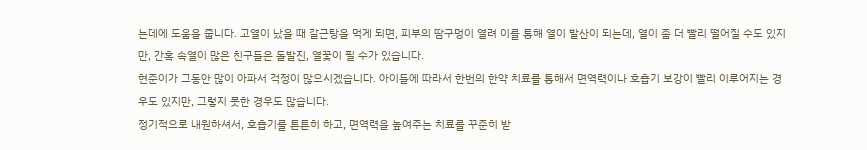는데에 도움을 줍니다. 고열이 났을 때 갈근탕을 먹게 되면, 피부의 땀구멍이 열려 이를 통해 열이 발산이 되는데, 열이 좀 더 빨리 떨어질 수도 있지만, 간혹 속열이 많은 친구들은 돌발진, 열꽃이 필 수가 있습니다.
현준이가 그동안 많이 아파서 걱정이 많으시겠습니다. 아이들에 따라서 한번의 한약 치료를 통해서 면역력이나 호흡기 보강이 빨리 이루어지는 경우도 있지만, 그렇지 못한 경우도 많습니다.
정기적으로 내원하셔서, 호흡기를 튼튼히 하고, 면역력을 높여주는 치료를 꾸준히 받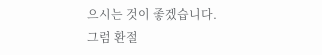으시는 것이 좋겠습니다.
그럼 환절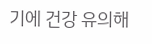기에 건강 유의해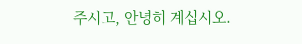주시고, 안녕히 계십시오.